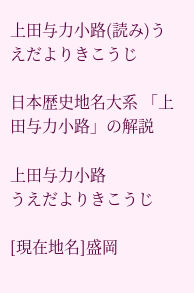上田与力小路(読み)うえだよりきこうじ

日本歴史地名大系 「上田与力小路」の解説

上田与力小路
うえだよりきこうじ

[現在地名]盛岡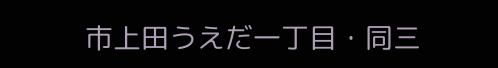市上田うえだ一丁目・同三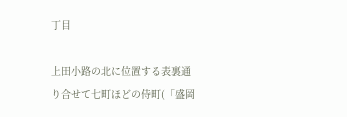丁目

上田小路の北に位置する表裏通り合せて七町ほどの侍町(「盛岡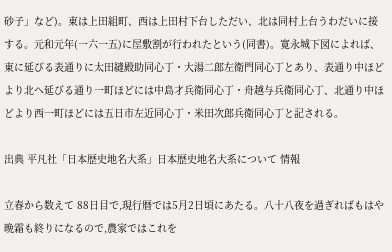砂子」など)。東は上田組町、西は上田村下台しただい、北は同村上台うわだいに接する。元和元年(一六一五)に屋敷割が行われたという(同書)。寛永城下図によれば、東に延びる表通りに太田縫殿助同心丁・大湯二郎左衛門同心丁とあり、表通り中ほどより北へ延びる通り一町ほどには中島才兵衛同心丁・舟越与兵衛同心丁、北通り中ほどより西一町ほどには五日市左近同心丁・米田次郎兵衛同心丁と記される。

出典 平凡社「日本歴史地名大系」日本歴史地名大系について 情報

立春から数えて 88日目で,現行暦では5月2日頃にあたる。八十八夜を過ぎればもはや晩霜も終りになるので,農家ではこれを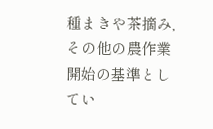種まきや茶摘み,その他の農作業開始の基準としてい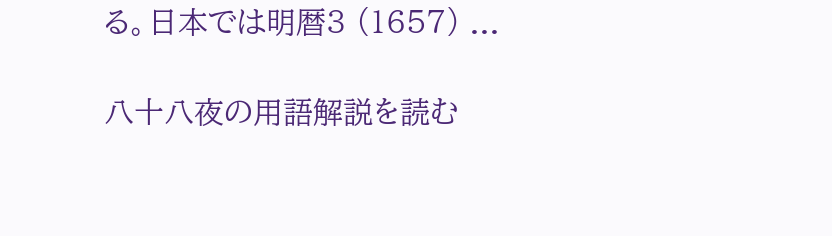る。日本では明暦3 (1657) ...

八十八夜の用語解説を読む